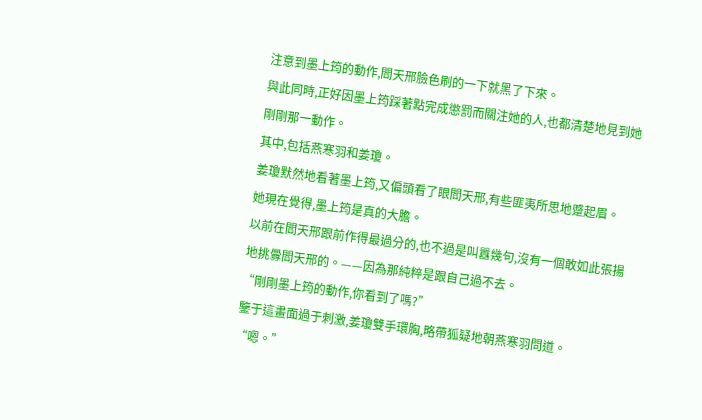注意到墨上筠的動作,閻天邢臉色刷的一下就黑了下來。
與此同時,正好因墨上筠踩著點完成懲罰而關注她的人,也都清楚地見到她剛剛那一動作。
其中,包括燕寒羽和姜瓊。
姜瓊默然地看著墨上筠,又偏頭看了眼閻天邢,有些匪夷所思地蹙起眉。
她現在覺得,墨上筠是真的大膽。
以前在閻天邢跟前作得最過分的,也不過是叫囂幾句,沒有一個敢如此張揚地挑釁閻天邢的。——因為那純粹是跟自己過不去。
“剛剛墨上筠的動作,你看到了嗎?”
鑒于這畫面過于刺激,姜瓊雙手環胸,略帶狐疑地朝燕寒羽問道。
“嗯。”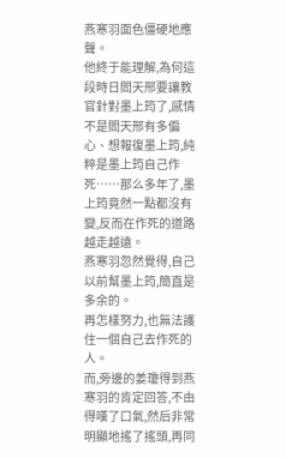燕寒羽面色僵硬地應聲。
他終于能理解,為何這段時日閻天邢要讓教官針對墨上筠了,感情不是閻天邢有多偏心、想報復墨上筠,純粹是墨上筠自己作死……那么多年了,墨上筠竟然一點都沒有變,反而在作死的道路越走越遠。
燕寒羽忽然覺得,自己以前幫墨上筠,簡直是多余的。
再怎樣努力,也無法護住一個自己去作死的人。
而,旁邊的姜瓊得到燕寒羽的肯定回答,不由得嘆了口氣,然后非常明顯地搖了搖頭,再同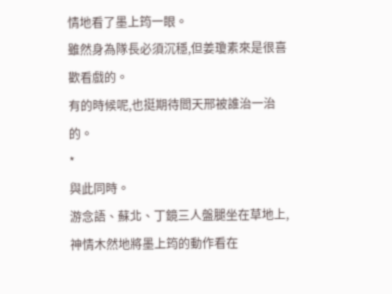情地看了墨上筠一眼。
雖然身為隊長必須沉穩,但姜瓊素來是很喜歡看戲的。
有的時候呢,也挺期待閻天邢被誰治一治的。
*
與此同時。
游念語、蘇北、丁鏡三人盤腿坐在草地上,神情木然地將墨上筠的動作看在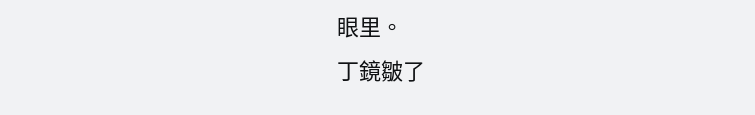眼里。
丁鏡皺了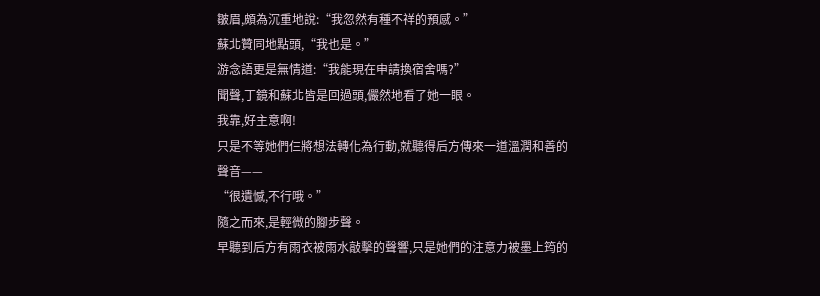皺眉,頗為沉重地說:“我忽然有種不祥的預感。”
蘇北贊同地點頭,“我也是。”
游念語更是無情道:“我能現在申請換宿舍嗎?”
聞聲,丁鏡和蘇北皆是回過頭,儼然地看了她一眼。
我靠,好主意啊!
只是不等她們仨將想法轉化為行動,就聽得后方傳來一道溫潤和善的聲音——
“很遺憾,不行哦。”
隨之而來,是輕微的腳步聲。
早聽到后方有雨衣被雨水敲擊的聲響,只是她們的注意力被墨上筠的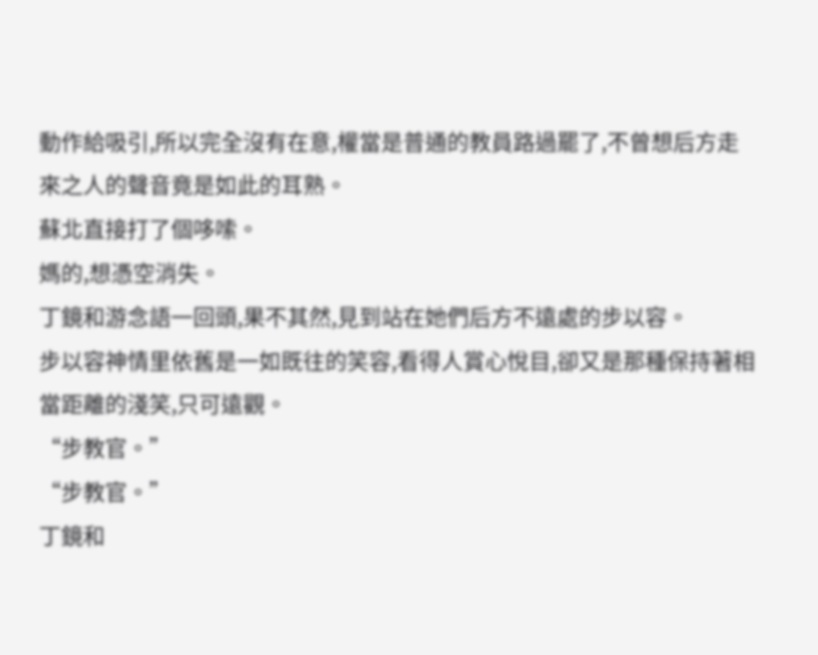動作給吸引,所以完全沒有在意,權當是普通的教員路過罷了,不曾想后方走來之人的聲音竟是如此的耳熟。
蘇北直接打了個哆嗦。
媽的,想憑空消失。
丁鏡和游念語一回頭,果不其然,見到站在她們后方不遠處的步以容。
步以容神情里依舊是一如既往的笑容,看得人賞心悅目,卻又是那種保持著相當距離的淺笑,只可遠觀。
“步教官。”
“步教官。”
丁鏡和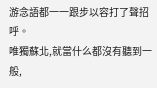游念語都一一跟步以容打了聲招呼。
唯獨蘇北,就當什么都沒有聽到一般,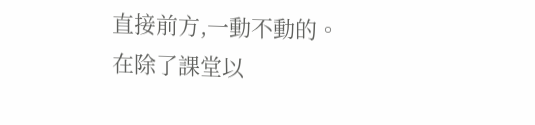直接前方,一動不動的。
在除了課堂以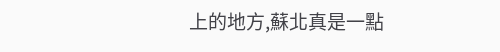上的地方,蘇北真是一點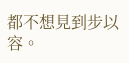都不想見到步以容。